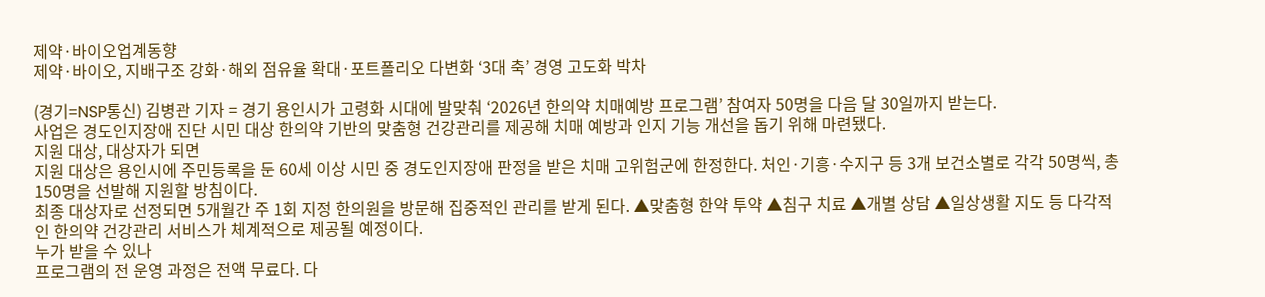제약·바이오업계동향
제약·바이오, 지배구조 강화·해외 점유율 확대·포트폴리오 다변화 ‘3대 축’ 경영 고도화 박차

(경기=NSP통신) 김병관 기자 = 경기 용인시가 고령화 시대에 발맞춰 ‘2026년 한의약 치매예방 프로그램’ 참여자 50명을 다음 달 30일까지 받는다.
사업은 경도인지장애 진단 시민 대상 한의약 기반의 맞춤형 건강관리를 제공해 치매 예방과 인지 기능 개선을 돕기 위해 마련됐다.
지원 대상, 대상자가 되면
지원 대상은 용인시에 주민등록을 둔 60세 이상 시민 중 경도인지장애 판정을 받은 치매 고위험군에 한정한다. 처인·기흥·수지구 등 3개 보건소별로 각각 50명씩, 총 150명을 선발해 지원할 방침이다.
최종 대상자로 선정되면 5개월간 주 1회 지정 한의원을 방문해 집중적인 관리를 받게 된다. ▲맞춤형 한약 투약 ▲침구 치료 ▲개별 상담 ▲일상생활 지도 등 다각적인 한의약 건강관리 서비스가 체계적으로 제공될 예정이다.
누가 받을 수 있나
프로그램의 전 운영 과정은 전액 무료다. 다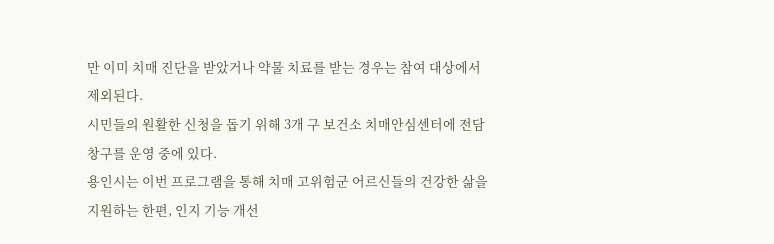만 이미 치매 진단을 받았거나 약물 치료를 받는 경우는 참여 대상에서 제외된다.
시민들의 원활한 신청을 돕기 위해 3개 구 보건소 치매안심센터에 전담 창구를 운영 중에 있다.
용인시는 이번 프로그램을 통해 치매 고위험군 어르신들의 건강한 삶을 지원하는 한편, 인지 기능 개선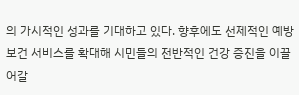의 가시적인 성과를 기대하고 있다. 향후에도 선제적인 예방 보건 서비스를 확대해 시민들의 전반적인 건강 증진을 이끌어갈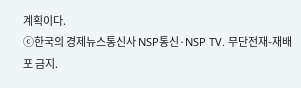계획이다.
ⓒ한국의 경제뉴스통신사 NSP통신·NSP TV. 무단전재-재배포 금지.